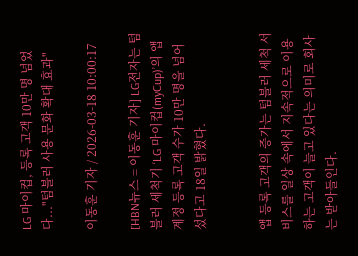LG 마이컵, 등록 고객 10만 명 넘었다..."텀블러 사용 문화 확대 효과"

이동훈 기자 / 2026-03-18 10:00:17

[HBN뉴스 = 이동훈 기자] LG전자는 텀블러 세척기 ‘LG 마이컵(myCup)’의 앱 계정 등록 고객 수가 10만 명을 넘어섰다고 18일 밝혔다.


앱 등록 고객의 증가는 텀블러 세척 서비스를 일상 속에서 지속적으로 이용하는 고객이 늘고 있다는 의미로 회사는 받아들인다.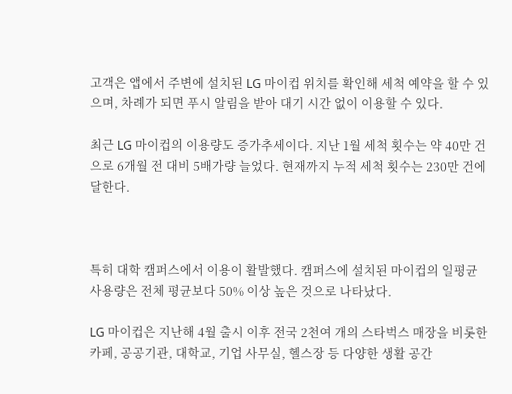고객은 앱에서 주변에 설치된 LG 마이컵 위치를 확인해 세척 예약을 할 수 있으며, 차례가 되면 푸시 알림을 받아 대기 시간 없이 이용할 수 있다.

최근 LG 마이컵의 이용량도 증가추세이다. 지난 1월 세척 횟수는 약 40만 건으로 6개월 전 대비 5배가량 늘었다. 현재까지 누적 세척 횟수는 230만 건에 달한다.



특히 대학 캠퍼스에서 이용이 활발했다. 캠퍼스에 설치된 마이컵의 일평균 사용량은 전체 평균보다 50% 이상 높은 것으로 나타났다.

LG 마이컵은 지난해 4월 출시 이후 전국 2천여 개의 스타벅스 매장을 비롯한 카페, 공공기관, 대학교, 기업 사무실, 헬스장 등 다양한 생활 공간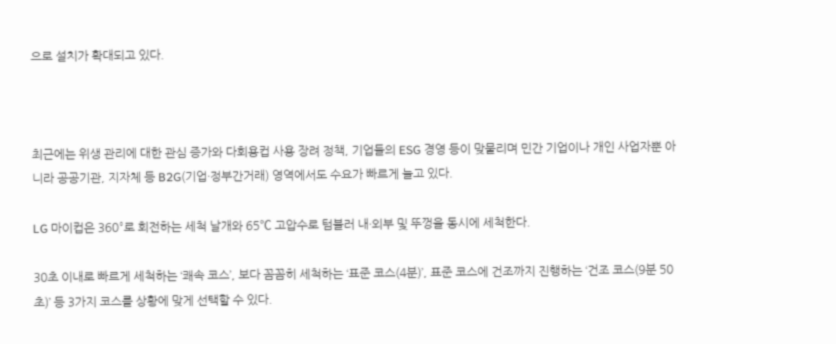으로 설치가 확대되고 있다.



최근에는 위생 관리에 대한 관심 증가와 다회용컵 사용 장려 정책, 기업들의 ESG 경영 등이 맞물리며 민간 기업이나 개인 사업자뿐 아니라 공공기관, 지자체 등 B2G(기업·정부간거래) 영역에서도 수요가 빠르게 늘고 있다.

LG 마이컵은 360°로 회전하는 세척 날개와 65℃ 고압수로 텀블러 내·외부 및 뚜껑을 동시에 세척한다.

30초 이내로 빠르게 세척하는 ‘쾌속 코스’, 보다 꼼꼼히 세척하는 ‘표준 코스(4분)’, 표준 코스에 건조까지 진행하는 ‘건조 코스(9분 50초)’ 등 3가지 코스를 상황에 맞게 선택할 수 있다.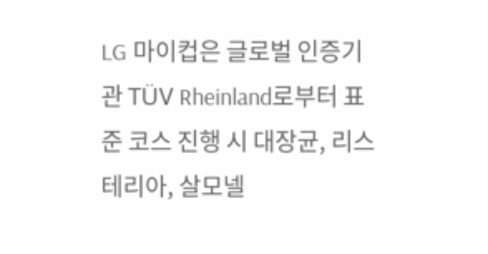LG 마이컵은 글로벌 인증기관 TÜV Rheinland로부터 표준 코스 진행 시 대장균, 리스테리아, 살모넬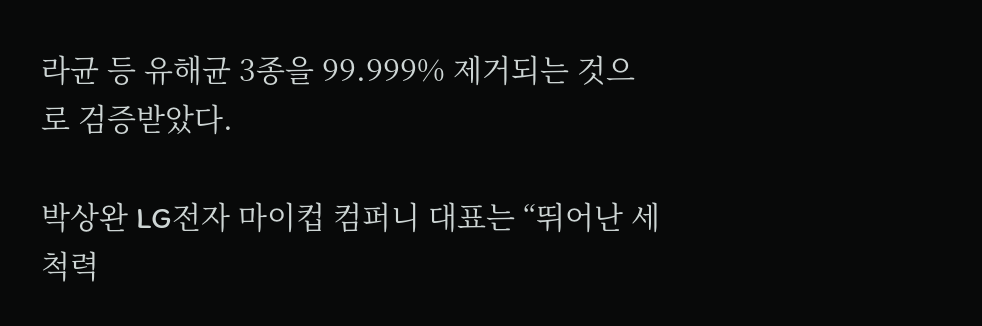라균 등 유해균 3종을 99.999% 제거되는 것으로 검증받았다.

박상완 LG전자 마이컵 컴퍼니 대표는 “뛰어난 세척력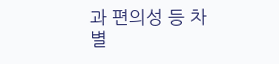과 편의성 등 차별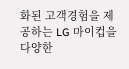화된 고객경험을 제공하는 LG 마이컵을 다양한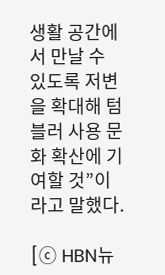생활 공간에서 만날 수 있도록 저변을 확대해 텀블러 사용 문화 확산에 기여할 것”이라고 말했다.

[ⓒ HBN뉴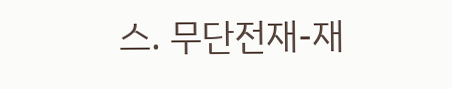스. 무단전재-재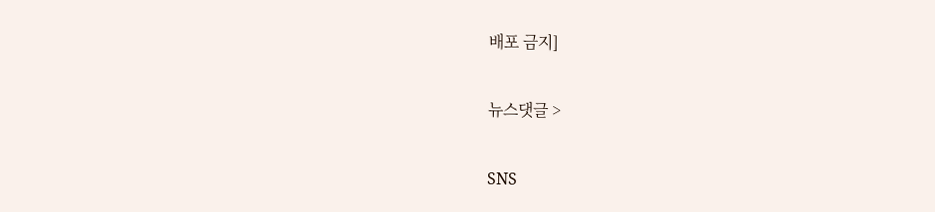배포 금지]

뉴스댓글 >

SNS